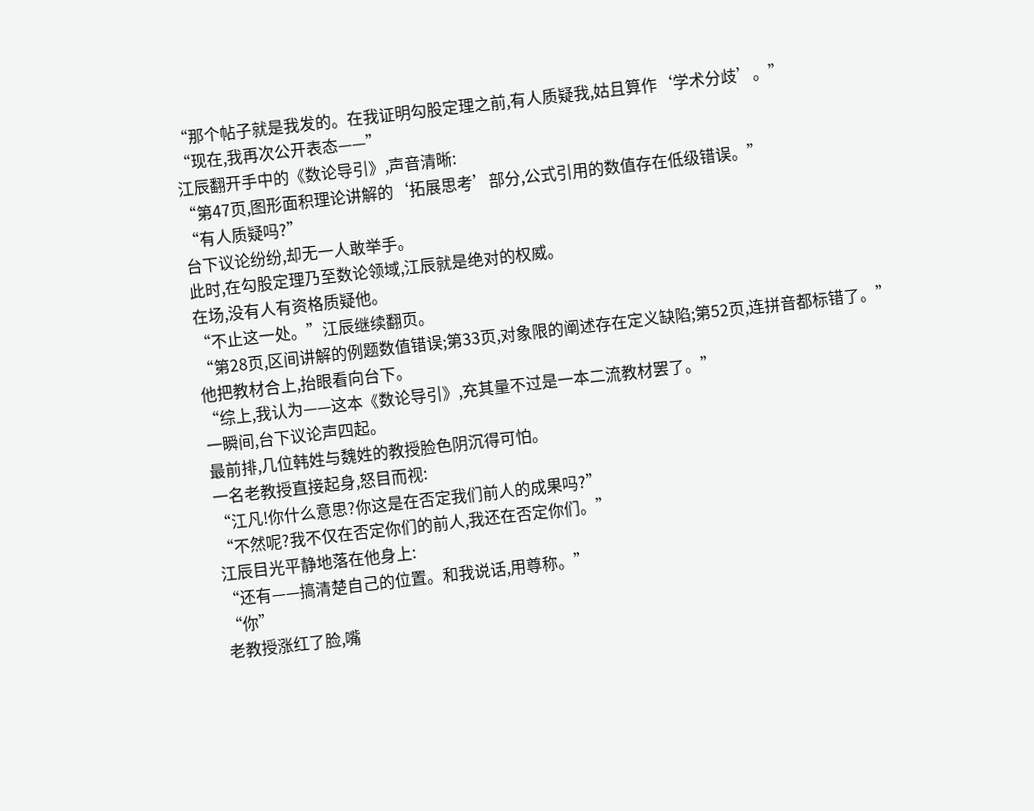“那个帖子就是我发的。在我证明勾股定理之前,有人质疑我,姑且算作‘学术分歧’。”
“现在,我再次公开表态——”
江辰翻开手中的《数论导引》,声音清晰:
“第47页,图形面积理论讲解的‘拓展思考’部分,公式引用的数值存在低级错误。”
“有人质疑吗?”
台下议论纷纷,却无一人敢举手。
此时,在勾股定理乃至数论领域,江辰就是绝对的权威。
在场,没有人有资格质疑他。
“不止这一处。”江辰继续翻页。
“第28页,区间讲解的例题数值错误;第33页,对象限的阐述存在定义缺陷;第52页,连拼音都标错了。”
他把教材合上,抬眼看向台下。
“综上,我认为——这本《数论导引》,充其量不过是一本二流教材罢了。”
一瞬间,台下议论声四起。
最前排,几位韩姓与魏姓的教授脸色阴沉得可怕。
一名老教授直接起身,怒目而视:
“江凡!你什么意思?你这是在否定我们前人的成果吗?”
“不然呢?我不仅在否定你们的前人,我还在否定你们。”
江辰目光平静地落在他身上:
“还有——搞清楚自己的位置。和我说话,用尊称。”
“你”
老教授涨红了脸,嘴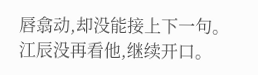唇翕动,却没能接上下一句。
江辰没再看他,继续开口。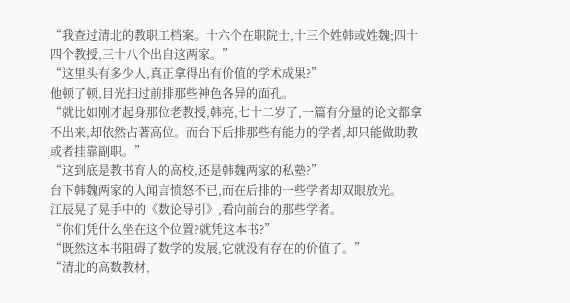“我查过清北的教职工档案。十六个在职院士,十三个姓韩或姓魏;四十四个教授,三十八个出自这两家。”
“这里头有多少人,真正拿得出有价值的学术成果?”
他顿了顿,目光扫过前排那些神色各异的面孔。
“就比如刚才起身那位老教授,韩亮,七十二岁了,一篇有分量的论文都拿不出来,却依然占著高位。而台下后排那些有能力的学者,却只能做助教或者挂靠副职。”
“这到底是教书育人的高校,还是韩魏两家的私塾?”
台下韩魏两家的人闻言愤怒不已,而在后排的一些学者却双眼放光。
江辰晃了晃手中的《数论导引》,看向前台的那些学者。
“你们凭什么坐在这个位置?就凭这本书?”
“既然这本书阻碍了数学的发展,它就没有存在的价值了。”
“清北的高数教材,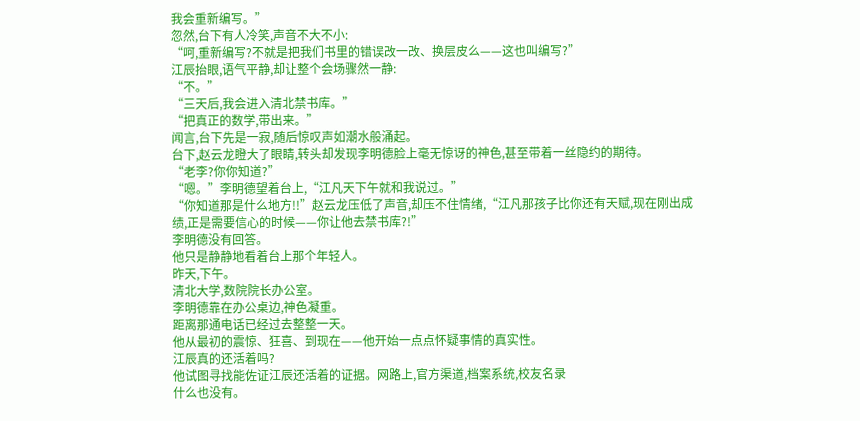我会重新编写。”
忽然,台下有人冷笑,声音不大不小:
“呵,重新编写?不就是把我们书里的错误改一改、换层皮么——这也叫编写?”
江辰抬眼,语气平静,却让整个会场骤然一静:
“不。”
“三天后,我会进入清北禁书库。”
“把真正的数学,带出来。”
闻言,台下先是一寂,随后惊叹声如潮水般涌起。
台下,赵云龙瞪大了眼睛,转头却发现李明德脸上毫无惊讶的神色,甚至带着一丝隐约的期待。
“老李?你你知道?”
“嗯。”李明德望着台上,“江凡天下午就和我说过。”
“你知道那是什么地方!!”赵云龙压低了声音,却压不住情绪,“江凡那孩子比你还有天赋,现在刚出成绩,正是需要信心的时候——你让他去禁书库?!”
李明德没有回答。
他只是静静地看着台上那个年轻人。
昨天,下午。
清北大学,数院院长办公室。
李明德靠在办公桌边,神色凝重。
距离那通电话已经过去整整一天。
他从最初的震惊、狂喜、到现在——他开始一点点怀疑事情的真实性。
江辰真的还活着吗?
他试图寻找能佐证江辰还活着的证据。网路上,官方渠道,档案系统,校友名录
什么也没有。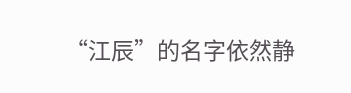“江辰”的名字依然静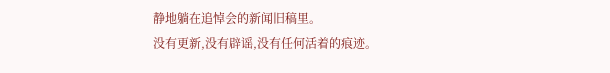静地躺在追悼会的新闻旧稿里。
没有更新,没有辟谣,没有任何活着的痕迹。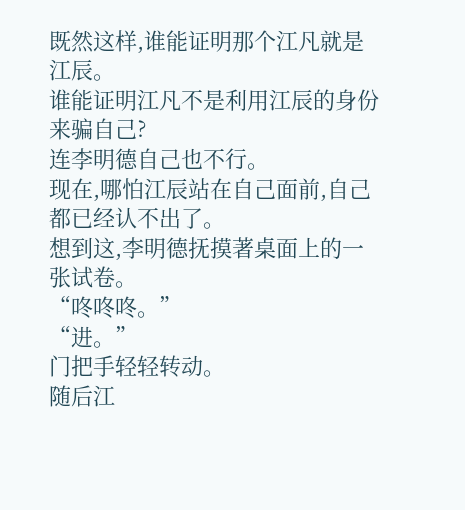既然这样,谁能证明那个江凡就是江辰。
谁能证明江凡不是利用江辰的身份来骗自己?
连李明德自己也不行。
现在,哪怕江辰站在自己面前,自己都已经认不出了。
想到这,李明德抚摸著桌面上的一张试卷。
“咚咚咚。”
“进。”
门把手轻轻转动。
随后江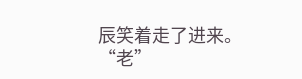辰笑着走了进来。
“老”